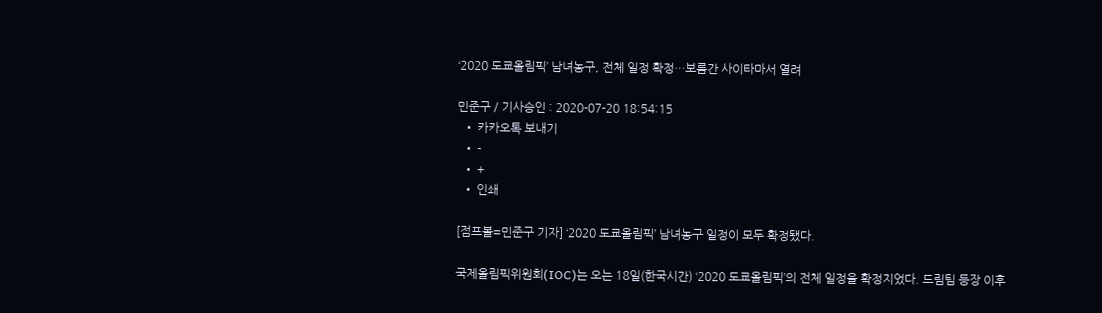‘2020 도쿄올림픽’ 남녀농구, 전체 일정 확정…보름간 사이타마서 열려

민준구 / 기사승인 : 2020-07-20 18:54:15
  • 카카오톡 보내기
  • -
  • +
  • 인쇄

[점프볼=민준구 기자] ‘2020 도쿄올림픽’ 남녀농구 일정이 모두 확정됐다.

국제올림픽위원회(IOC)는 오는 18일(한국시간) ‘2020 도쿄올림픽’의 전체 일정을 확정지었다. 드림팀 등장 이후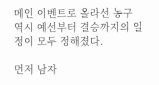메인 이벤트로 올라선 농구 역시 예선부터 결승까지의 일정이 모두 정해졌다.

먼저 남자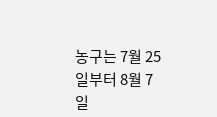농구는 7월 25일부터 8월 7일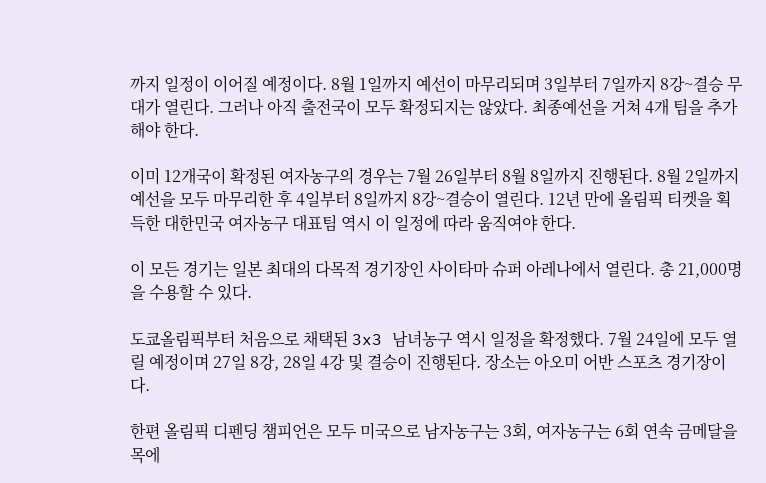까지 일정이 이어질 예정이다. 8월 1일까지 예선이 마무리되며 3일부터 7일까지 8강~결승 무대가 열린다. 그러나 아직 출전국이 모두 확정되지는 않았다. 최종예선을 거쳐 4개 팀을 추가해야 한다.

이미 12개국이 확정된 여자농구의 경우는 7월 26일부터 8월 8일까지 진행된다. 8월 2일까지 예선을 모두 마무리한 후 4일부터 8일까지 8강~결승이 열린다. 12년 만에 올림픽 티켓을 획득한 대한민국 여자농구 대표팀 역시 이 일정에 따라 움직여야 한다.

이 모든 경기는 일본 최대의 다목적 경기장인 사이타마 슈퍼 아레나에서 열린다. 총 21,000명을 수용할 수 있다.

도쿄올림픽부터 처음으로 채택된 3x3 남녀농구 역시 일정을 확정했다. 7월 24일에 모두 열릴 예정이며 27일 8강, 28일 4강 및 결승이 진행된다. 장소는 아오미 어반 스포츠 경기장이다.

한편 올림픽 디펜딩 챔피언은 모두 미국으로 남자농구는 3회, 여자농구는 6회 연속 금메달을 목에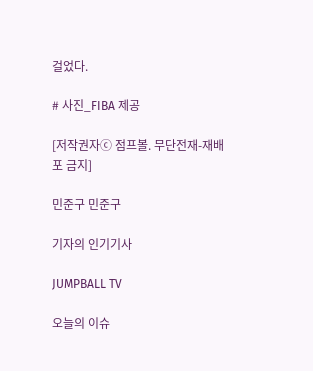걸었다.

# 사진_FIBA 제공

[저작권자ⓒ 점프볼. 무단전재-재배포 금지]

민준구 민준구

기자의 인기기사

JUMPBALL TV

오늘의 이슈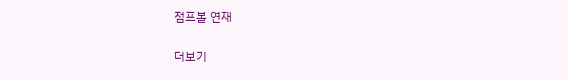점프볼 연재

더보기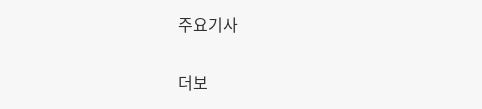주요기사

더보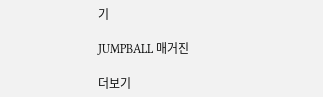기

JUMPBALL 매거진

더보기